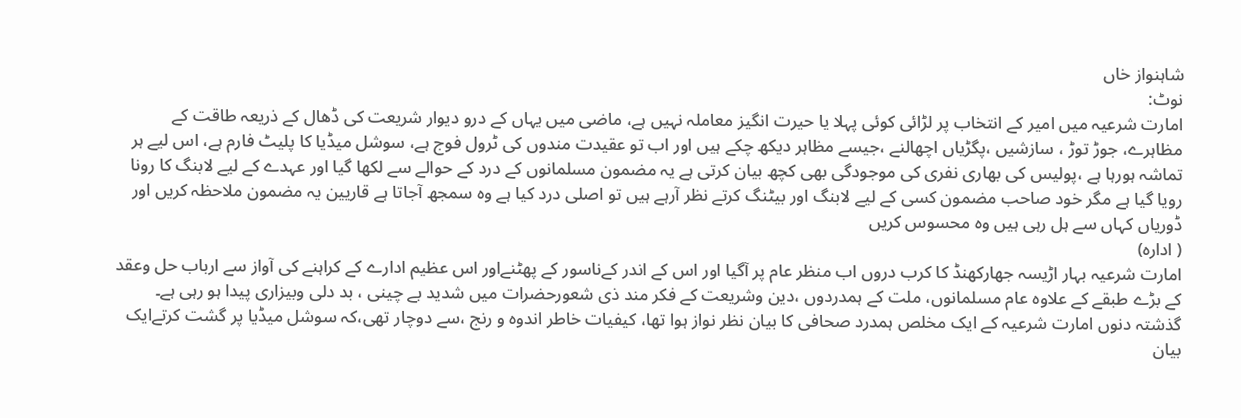شاہنواز خاں
نوٹ:
امارت شرعیہ میں امیر کے انتخاب پر لڑائی کوئی پہلا یا حیرت انگیز معاملہ نہیں ہے، ماضی میں یہاں کے درو دیوار شریعت کی ڈھال کے ذریعہ طاقت کے مظاہرے، جوڑ توڑ ، سازشیں ،پگڑیاں اچھالنے ،جیسے مظاہر دیکھ چکے ہیں اور اب تو عقیدت مندوں کی ٹرول فوج ہے، سوشل میڈیا کا پلیٹ فارم ہے، اس لیے ہر تماشہ ہورہا ہے ،پولیس کی بھاری نفری کی موجودگی بھی کچھ بیان کرتی ہے یہ مضمون مسلمانوں کے درد کے حوالے سے لکھا گیا اور عہدے کے لیے لابنگ کا رونا رویا گیا ہے مگر خود صاحب مضمون کسی کے لیے لابنگ اور بیٹنگ کرتے نظر آرہے ہیں تو اصلی درد کیا ہے وہ سمجھ آجاتا ہے قاریین یہ مضمون ملاحظہ کریں اور ڈوریاں کہاں سے ہل رہی ہیں وہ محسوس کریں
( ادارہ)
امارت شرعیہ بہار اڑیسہ جھارکھنڈ کا کرب دروں اب منظر عام پر آگیا اور اس کے اندر کےناسور کے پھٹنےاور اس عظیم ادارے کے کراہنے کی آواز سے ارباب حل وعقد کے بڑے طبقے کے علاوہ عام مسلمانوں، ملت کے ہمدردوں ،دین وشریعت کے فکر مند ذی شعورحضرات میں شدید بے چینی ، بد دلی وبیزاری پیدا ہو رہی ہے۔
گذشتہ دنوں امارت شرعیہ کے ایک مخلص ہمدرد صحافی کا بیان نظر نواز ہوا تھا، کیفیات خاطر اندوہ و رنج ،سے دوچار تھی،کہ سوشل میڈیا پر گشت کرتےایک بیان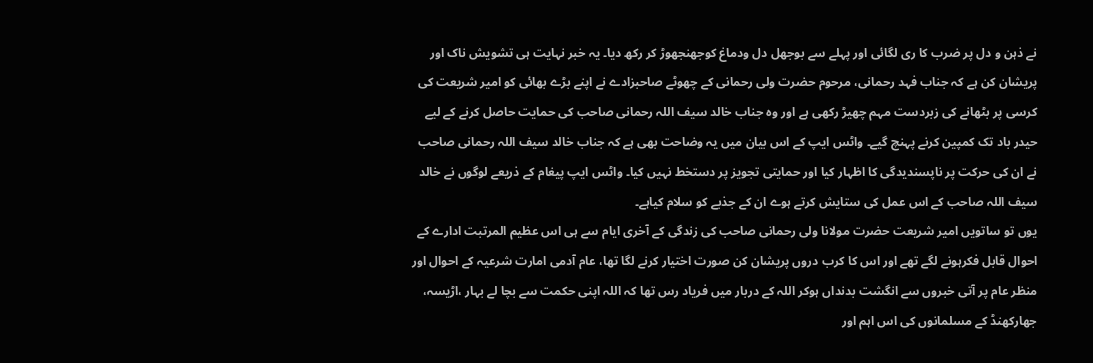نے ذہن و دل پر ضرب کا ری لگائی اور پہلے سے بوجھل دل ودماغ کوجھنجھوڑ کر رکھ دیا۔ یہ خبر نہایت ہی تشویش ناک اور پریشان کن ہے کہ جناب فہد رحمانی، مرحوم حضرت ولی رحمانی کے چھوٹے صاحبزادے نے اپنے بڑے بھائی کو امیر شریعت کی کرسی پر بٹھانے کی زبردست مہم چھیڑ رکھی ہے اور وہ جناب خالد سیف اللہ رحمانی صاحب کی حمایت حاصل کرنے کے لیے حیدر باد تک کمپین کرنے پہنچ گیے۔ واٹس ایپ کے اس بیان میں یہ وضاحت بھی ہے کہ جناب خالد سیف اللہ رحمانی صاحب نے ان کی حرکت پر ناپسندیدگی کا اظہار کیا اور حمایتی تجویز پر دستخط نہیں کیا۔ واٹس ایپ پیغام کے ذریعے لوگوں نے خالد سیف اللہ صاحب کے اس عمل کی ستایش کرتے ہوے ان کے جذبے کو سلام کیاہے۔
یوں تو ساتویں امیر شریعت حضرت مولانا ولی رحمانی صاحب کی زندگی کے آخری ایام سے ہی اس عظیم المرتبت ادارے کے احوال قابل فکرہونے لگے تھے اور اس کا کرب دروں پریشان کن صورت اختیار کرنے لگا تھا، عام آدمی امارت شرعیہ کے احوال اور منظر عام پر آتی خبروں سے انگشت بدنداں ہوکر اللہ کے دربار میں فریاد رس تھا کہ اللہ اپنی حکمت سے بچا لے بہار ،اڑیسہ، جھارکھنڈ کے مسلمانوں کی اس اہم اور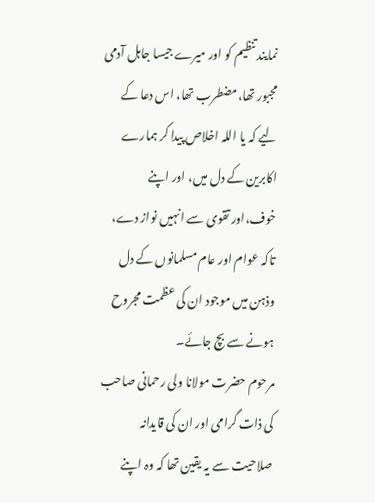نمایند تنظیم کو اور میرے جیسا جاہل آدمی مجبور تھا،مضطرب تھا، اس دعا کے لیے کہ یا اللہ اخلاص پیدا کر ہمارے اکابرین کے دل میں، اور اپنے خوف،اور تقوی سے انہیں نواز دے، تاکہ عوام اور عام مسلمانوں کے دل وذہن میں موجود ان کی عظمت مجروح ہونے سے بچ جائے۔
مرحوم حضرت مولانا ولی رحمانی صاحب کی ذات گرامی اور ان کی قایدانہ صلاحیت سے یہ یقین تھا کہ وہ اپنے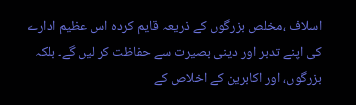اسلاف ،مخلص بزرگوں کے ذریعہ قایم کردہ اس عظیم ادارے کی اپنے تدبر اور دینی بصیرت سے حفاظت کر لیں گے۔ بلکہ بزرگوں، اور اکابرین کے اخلاص کے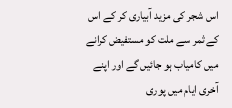اس شجر کی مزید آبیاری کر کے اس کے ثمر سے ملت کو مستفیض کرانے میں کامیاب ہو جائیں گے اور اپنے آخری ایام میں پوری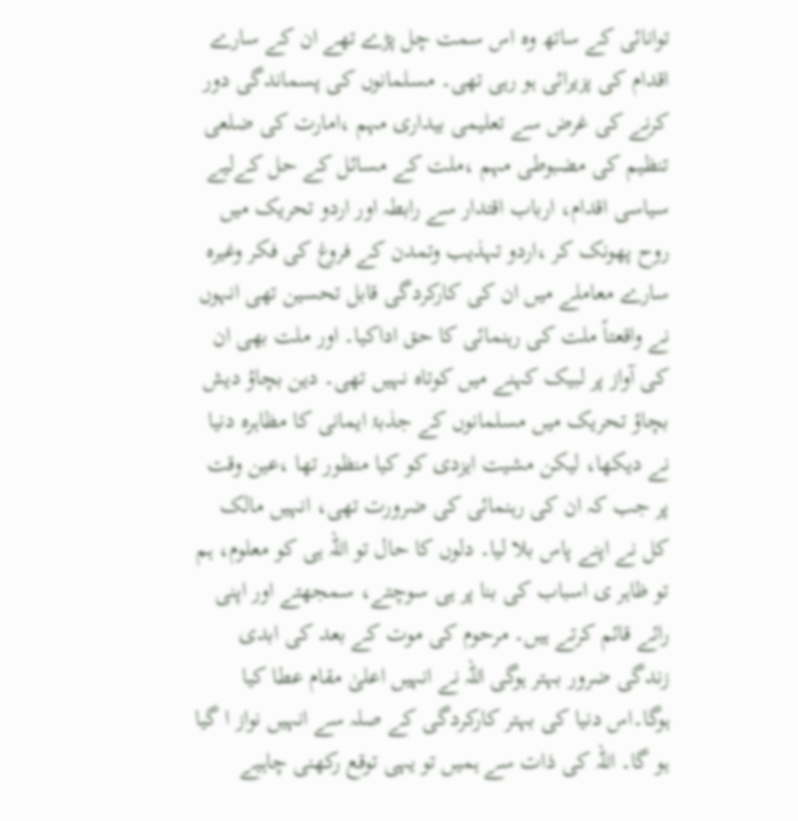توانائی کے ساتھ وہ اس سمت چل پڑے تھے ان کے سارے اقدام کی پزیرائی ہو رہی تھی۔ مسلمانوں کی پسماندگی دور کرنے کی غرض سے تعلیمی بیداری مہم ،امارت کی ضلعی تنظیم کی مضبوطی مہم ،ملت کے مسائل کے حل کےلیے سیاسی اقدام، ارباب اقتدار سے رابطہ اور اردو تحریک میں روح پھونک کر ،اردو تہذیب وتمدن کے فروغ کی فکر وغیرہ سارے معاملے میں ان کی کارکردگی قابل تحسین تھی انہوں نے واقعتاً ملت کی رہنمائی کا حق اداکیا۔ اور ملت بھی ان کی آواز پر لبیک کہنے میں کوتاہ نہیں تھی۔ دین بچاؤ دیش بچاؤ تحریک میں مسلمانوں کے جذبۂ ایمانی کا مظاہرہ دنیا نے دیکھا، لیکن مشیت ایزدی کو کیا منظور تھا ،عین وقت پر جب کہ ان کی رہنمائی کی ضرورت تھی، انہیں مالک کل نے اپنے پاس بلا لیا۔ دلوں کا حال تو اللہ ہی کو معلوم، ہم تو ظاہر ی اسباب کی بنا پر ہی سوچتے، سمجھتے اور اپنی رائے قائم کرتے ہیں۔ مرحوم کی موت کے بعد کی ابدی زندگی ضرور بہتر ہوگی اللہ نے انہیں اعلیٰ مقام عطا کیا ہوگا۔اس دنیا کی بہتر کارکردگی کے صلہ سے انہیں نواز ا گیا ہو گا۔ اللہ کی ذات سے ہمیں تو یہی توقع رکھنی چاہیے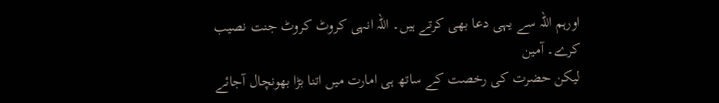اورہم اللہ سے یہی دعا بھی کرتے ہیں۔ اللہ انہی کروٹ کروٹ جنت نصیب کرے۔ آمین
لیکن حضرت کی رخصت کے ساتھ ہی امارت میں اتنا بڑا بھونچال آجائے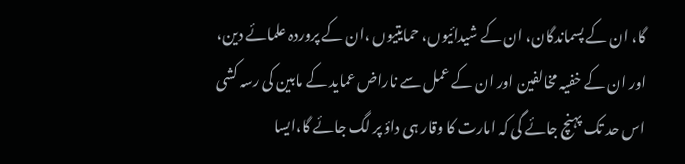گا، ان کے پسماندگان، ان کے شیدائیوں، حمایتیوں ،ان کے پروردہ علمائے دین، اور ان کے خفیہ مخالفین اور ان کے عمل سے ناراض عماید کے مابین کی رسہ کشی اس حد تک پہنچ جائے گی کہ امارت کا وقار ہی داؤ پر لگ جائے گا،ایسا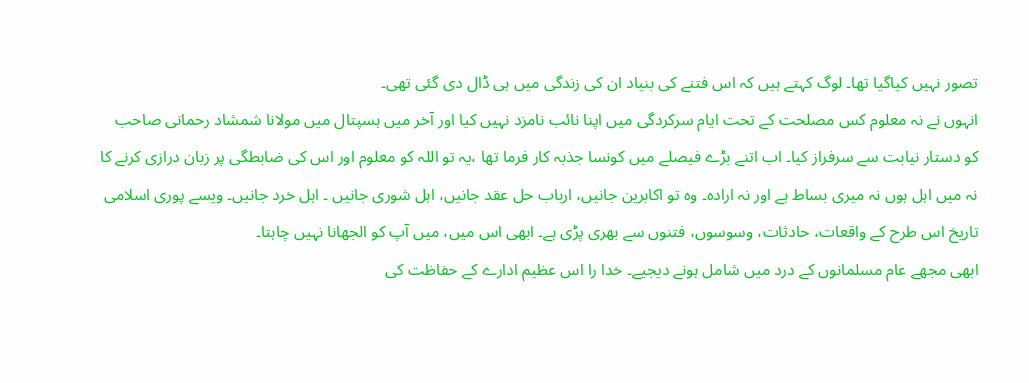تصور نہیں کیاگیا تھا۔ لوگ کہتے ہیں کہ اس فتنے کی بنیاد ان کی زندگی میں ہی ڈال دی گئی تھی۔
انہوں نے نہ معلوم کس مصلحت کے تحت ایام سرکردگی میں اپنا نائب نامزد نہیں کیا اور آخر میں ہسپتال میں مولانا شمشاد رحمانی صاحب کو دستار نیابت سے سرفراز کیا۔ اب اتنے بڑے فیصلے میں کونسا جذبہ کار فرما تھا ،یہ تو اللہ کو معلوم اور اس کی ضابطگی پر زبان درازی کرنے کا نہ میں اہل ہوں نہ میری بساط ہے اور نہ ارادہ۔ وہ تو اکابرین جانیں، ارباب حل عقد جانیں، اہل شوری جانیں ۔ اہل خرد جانیں۔ ویسے پوری اسلامی تاریخ اس طرح کے واقعات، حادثات، وسوسوں، فتنوں سے بھری پڑی ہے۔ ابھی اس میں، میں آپ کو الجھانا نہیں چاہتا۔
ابھی مجھے عام مسلمانوں کے درد میں شامل ہونے دیجیے۔ خدا را اس عظیم ادارے کے حفاظت کی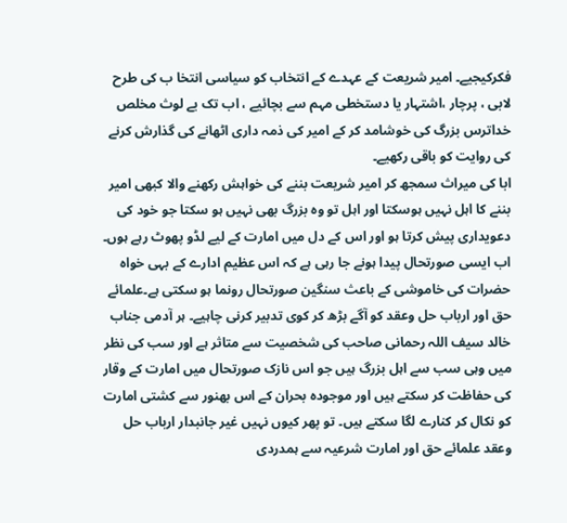فکرکیجیے۔ امیر شریعت کے عہدے کے انتخاب کو سیاسی انتخا ب کی طرح لابی ، پرچار ،اشتہار یا دستخطی مہم سے بچائیے ، اب تک بے لوث مخلص خداترس بزرگ کی خوشامد کر کے امیر کی ذمہ داری اٹھانے کی گذارش کرنے کی روایت کو باقی رکھیے۔
ابا کی میراث سمجھ کر امیر شریعت بننے کی خواہش رکھنے والا کبھی امیر بننے کا اہل نہیں ہوسکتا اور اہل تو وہ بزرگ بھی نہیں ہو سکتا جو خود کی دعویداری پیش کرتا ہو اور اس کے دل میں امارت کے لیے لڈو پھوٹ رہے ہوں۔
اب ایسی صورتحال پیدا ہونے جا رہی ہے کہ اس عظیم ادارے کے بہی خواہ حضرات کی خاموشی کے باعث سنگین صورتحال رونما ہو سکتی ہے۔علمائے حق اور ارباب حل وعقد کو آگے بڑھ کر کوی تدبیر کرنی چاہیے۔ ہر آدمی جناب خالد سیف اللہ رحمانی صاحب کی شخصیت سے متاثر ہے اور سب کی نظر میں وہی سب سے اہل بزرگ ہیں جو اس نازک صورتحال میں امارت کے وقار کی حفاظت کر سکتے ہیں اور موجودہ بحران کے اس بھنور سے کشتی امارت کو نکال کر کنارے لگا سکتے ہیں۔ تو پھر کیوں نہیں غیر جانبدار ارباب حل وعقد علمائے حق اور امارت شرعیہ سے ہمدردی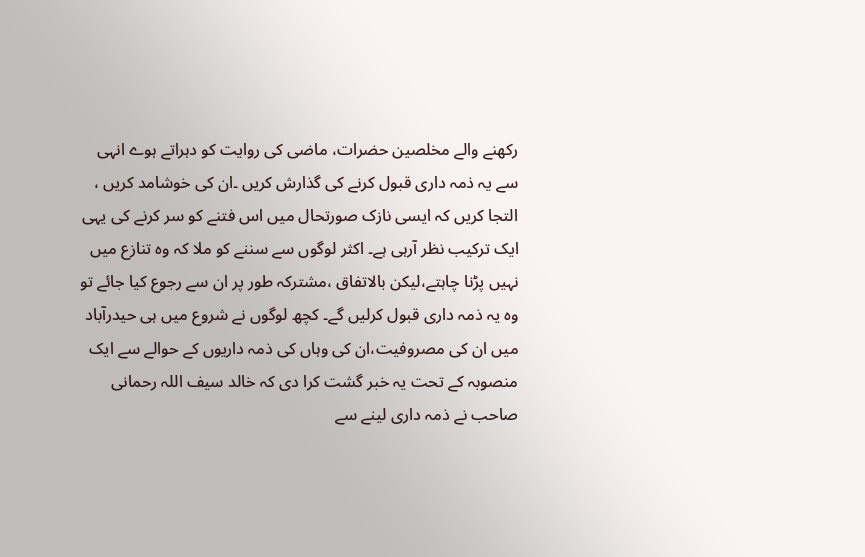رکھنے والے مخلصین حضرات، ماضی کی روایت کو دہراتے ہوے انہی سے یہ ذمہ داری قبول کرنے کی گذارش کریں ۔ان کی خوشامد کریں ، التجا کریں کہ ایسی نازک صورتحال میں اس فتنے کو سر کرنے کی یہی ایک ترکیب نظر آرہی ہے۔ اکثر لوگوں سے سننے کو ملا کہ وہ تنازع میں نہیں پڑنا چاہتے،لیکن بالاتفاق ،مشترکہ طور پر ان سے رجوع کیا جائے تو وہ یہ ذمہ داری قبول کرلیں گے۔ کچھ لوگوں نے شروع میں ہی حیدرآباد میں ان کی مصروفیت،ان کی وہاں کی ذمہ داریوں کے حوالے سے ایک منصوبہ کے تحت یہ خبر گشت کرا دی کہ خالد سیف اللہ رحمانی صاحب نے ذمہ داری لینے سے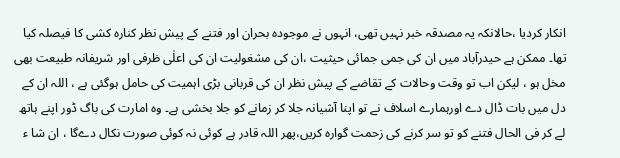انکار کردیا ،حالانکہ یہ مصدقہ خبر نہیں تھی، انہوں نے موجودہ بحران اور فتنے کے پیش نظر کنارہ کشی کا فیصلہ کیا تھا۔ ممکن ہے حیدرآباد میں ان کی جمی جمائی حیثیت ،ان کی مشغولیت ان کی اعلٰی ظرفی اور شریفانہ طبیعت بھی مخل ہو ، لیکن اب تو وقت وحالات کے تقاضے کے پیش نظر ان کی قربانی بڑی اہمیت کی حامل ہوگئی ہے ، اللہ ان کے دل میں بات ڈال دے اورہمارے اسلاف نے تو اپنا آشیانہ جلا کر زمانے کو جلا بخشی ہے۔ وہ امارت کی باگ ڈور اپنے ہاتھ لے کر فی الحال فتنے کو تو سر کرنے کی زحمت گوارہ کریں،پھر اللہ قادر ہے کوئی نہ کوئی صورت نکال دےگا ، ان شا ء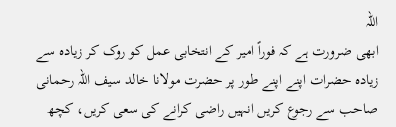اللہ
ابھی ضرورت ہے کہ فوراً امیر کے انتخابی عمل کو روک کر زیادہ سے زیادہ حضرات اپنے اپنے طور پر حضرت مولانا خالد سیف اللہ رحمانی صاحب سے رجوع کریں انہیں راضی کرانے کی سعی کریں، کچھ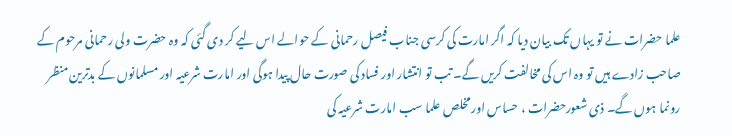علما حضرات نے تو یہاں تک بیان دیا کہ اگر امارت کی کرسی جناب فیصل رحمانی کے حوالے اس لیے کر دی گئی کہ وہ حضرت ولی رحمانی مرحوم کے صاحب زادے ہیں تو وہ اس کی مخالفت کریں گے۔ تب تو انتشار اور فساد کی صورت حال پیدا ہوگی اور امارت شرعیہ اور مسلمانوں کے بدترین منظر رونما ہوں گے۔ ذی شعورحضرات ، حساس اور مخلص علما سب امارت شرعیہ کی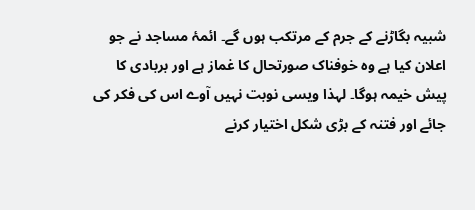شبیہ بگاڑنے کے جرم کے مرتکب ہوں گے۔ ائمۂ مساجد نے جو اعلان کیا ہے وہ خوفناک صورتحال کا غماز ہے اور بربادی کا پیش خیمہ ہوگا۔ لہذا ویسی نوبت نہیں آوے اس کی فکر کی جائے اور فتنہ کے بڑی شکل اختیار کرنے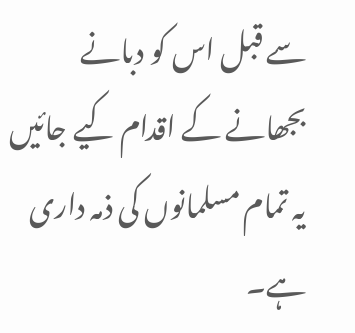سے قبل اس کو دبانے بجھانے کے اقدام کیے جائیں یہ تمام مسلمانوں کی ذمہ داری ہے۔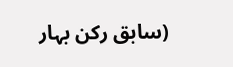(سابق رکن بہار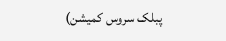پبلک سروس کمیشن)